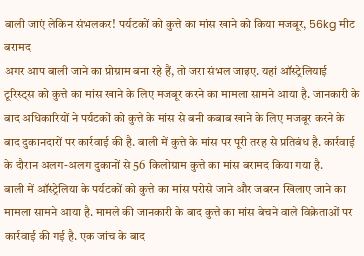बाली जाएं लेकिन संभलकर! पर्यटकों को कुत्ते का मांस खाने को किया मजबूर, 56kg मीट बरामद
अगर आप बाली जाने का प्रोग्राम बना रहे हैं, तो जरा संभल जाइए. यहां ऑस्ट्रेलियाई टूरिस्ट्स को कुत्ते का मांस खाने के लिए मजबूर करने का मामला सामने आया है. जानकारी के बाद अधिकारियों ने पर्यटकों को कुत्ते के मांस से बनी कबाब खाने के लिए मजबूर करने के बाद दुकानदारों पर कार्रवाई की है. बाली में कुत्ते के मांस पर पूरी तरह से प्रतिबंध है. कार्रवाई के दौरान अलग-अलग दुकानों से 56 किलोग्राम कुत्ते का मांस बरामद किया गया है.
बाली में ऑस्ट्रेलिया के पर्यटकों को कुत्ते का मांस परोसे जाने और जबरन खिलाए जाने का मामला सामने आया है. मामले की जानकारी के बाद कुत्ते का मांस बेचने वाले विक्रेताओं पर कार्रवाई की गई है. एक जांच के बाद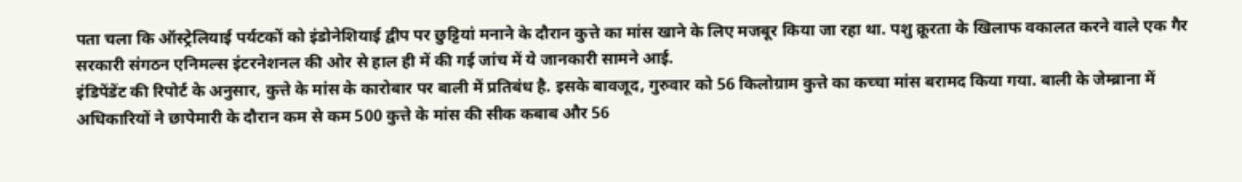पता चला कि ऑस्ट्रेलियाई पर्यटकों को इंडोनेशियाई द्वीप पर छुट्टियां मनाने के दौरान कुत्ते का मांस खाने के लिए मजबूर किया जा रहा था. पशु क्रूरता के खिलाफ वकालत करने वाले एक गैर सरकारी संगठन एनिमल्स इंटरनेशनल की ओर से हाल ही में की गई जांच में ये जानकारी सामने आई.
इंडिपेंडेंट की रिपोर्ट के अनुसार, कुत्ते के मांस के कारोबार पर बाली में प्रतिबंध है. इसके बावजूद, गुरुवार को 56 किलोग्राम कुत्ते का कच्चा मांस बरामद किया गया. बाली के जेम्ब्राना में अधिकारियों ने छापेमारी के दौरान कम से कम 500 कुत्ते के मांस की सीक कबाब और 56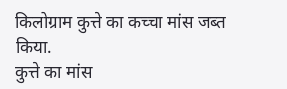किलोग्राम कुत्ते का कच्चा मांस जब्त किया.
कुत्ते का मांस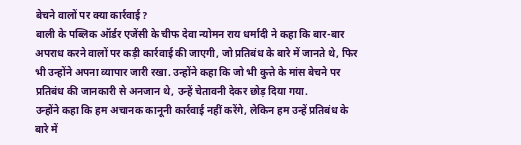बेचने वालों पर क्या कार्रवाई?
बाली के पब्लिक ऑर्डर एजेंसी के चीफ देवा न्योमन राय धर्मादी ने कहा कि बार-बार अपराध करने वालों पर कड़ी कार्रवाई की जाएगी, जो प्रतिबंध के बारे में जानते थे, फिर भी उन्होंने अपना व्यापार जारी रखा. उन्होंने कहा कि जो भी कुत्ते के मांस बेचने पर प्रतिबंध की जानकारी से अनजान थे, उन्हें चेतावनी देकर छोड़ दिया गया.
उन्होंने कहा कि हम अचानक कानूनी कार्रवाई नहीं करेंगे, लेकिन हम उन्हें प्रतिबंध के बारे में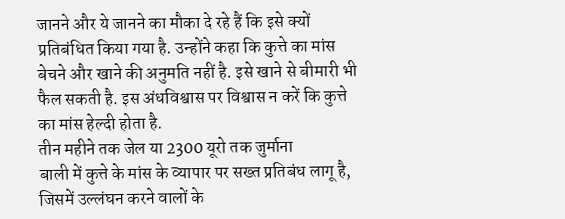जानने और ये जानने का मौका दे रहे हैं कि इसे क्यों प्रतिबंधित किया गया है. उन्होंने कहा कि कुत्ते का मांस बेचने और खाने की अनुमति नहीं है. इसे खाने से बीमारी भी फैल सकती है. इस अंधविश्वास पर विश्वास न करें कि कुत्ते का मांस हेल्दी होता है.
तीन महीने तक जेल या 2300 यूरो तक जुर्माना
बाली में कुत्ते के मांस के व्यापार पर सख्त प्रतिबंध लागू है, जिसमें उल्लंघन करने वालों के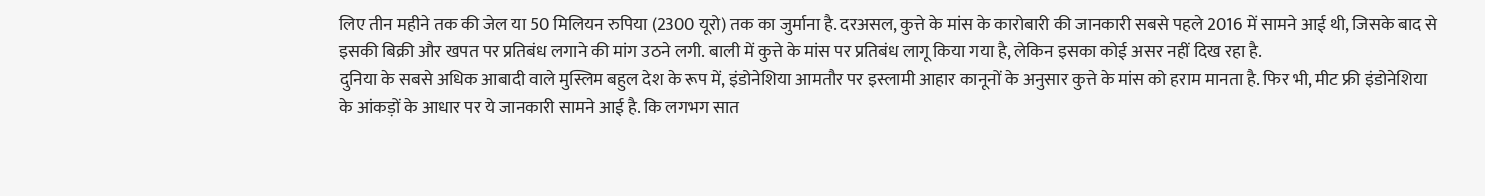लिए तीन महीने तक की जेल या 50 मिलियन रुपिया (2300 यूरो) तक का जुर्माना है. दरअसल, कुत्ते के मांस के कारोबारी की जानकारी सबसे पहले 2016 में सामने आई थी, जिसके बाद से इसकी बिक्री और खपत पर प्रतिबंध लगाने की मांग उठने लगी. बाली में कुत्ते के मांस पर प्रतिबंध लागू किया गया है, लेकिन इसका कोई असर नहीं दिख रहा है.
दुनिया के सबसे अधिक आबादी वाले मुस्लिम बहुल देश के रूप में, इंडोनेशिया आमतौर पर इस्लामी आहार कानूनों के अनुसार कुत्ते के मांस को हराम मानता है. फिर भी, मीट फ्री इंडोनेशिया के आंकड़ों के आधार पर ये जानकारी सामने आई है. कि लगभग सात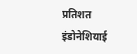प्रतिशत इंडोनेशियाई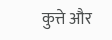कुत्ते और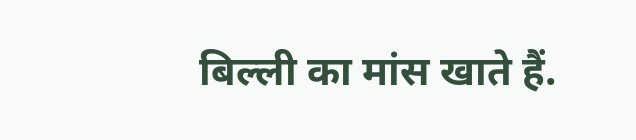बिल्ली का मांस खाते हैं.